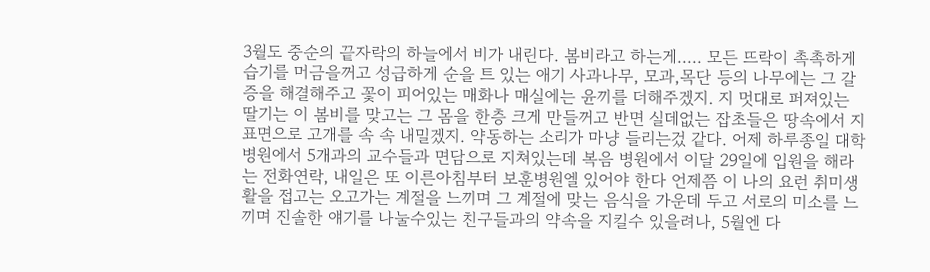3월도 중순의 끝자락의 하늘에서 비가 내린다. 봄비라고 하는게..... 모든 뜨락이 촉촉하게 습기를 머금을꺼고 성급하게 순을 트 있는 애기 사과나무, 모과,목단 등의 나무에는 그 갈증을 해결해주고 꽃이 피어있는 매화나 매실에는 윤끼를 더해주겠지. 지 멋대로 퍼져있는 딸기는 이 봄비를 맞고는 그 몸을 한층 크게 만들꺼고 반면 실데없는 잡초들은 땅속에서 지 표면으로 고개를 속 속 내밀겠지. 약동하는 소리가 마냥 들리는겄 같다. 어제 하루종일 대학병원에서 5개과의 교수들과 면담으로 지쳐있는데 복음 병원에서 이달 29일에 입원을 해라는 전화연락, 내일은 또 이른아침부터 보훈병원엘 있어야 한다 언제쯤 이 나의 요런 취미생활을 접고는 오고가는 계절을 느끼며 그 계절에 맞는 음식을 가운데 두고 서로의 미소를 느끼며 진솔한 얘기를 나눌수있는 친구들과의 약속을 지킬수 있을려나, 5월엔 다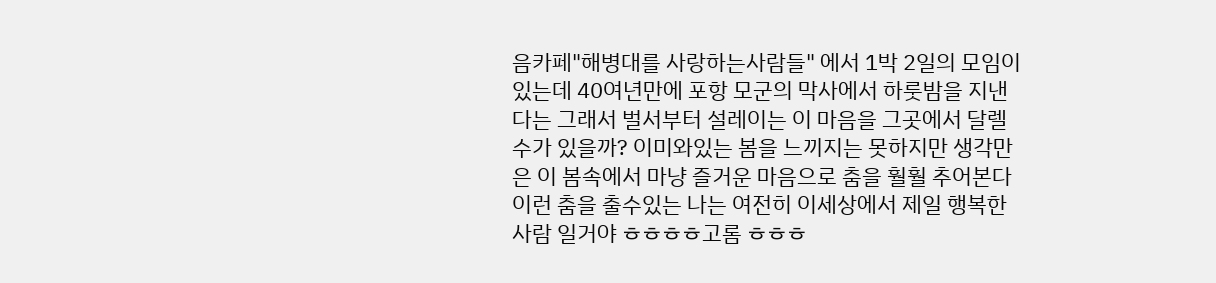음카페"해병대를 사랑하는사람들" 에서 1박 2일의 모임이 있는데 40여년만에 포항 모군의 막사에서 하룻밤을 지낸다는 그래서 벌서부터 설레이는 이 마음을 그곳에서 달렐수가 있을까? 이미와있는 봄을 느끼지는 못하지만 생각만은 이 봄속에서 마냥 즐거운 마음으로 춤을 훨훨 추어본다 이런 춤을 출수있는 나는 여전히 이세상에서 제일 행복한 사람 일거야 ㅎㅎㅎㅎ고롬 ㅎㅎㅎ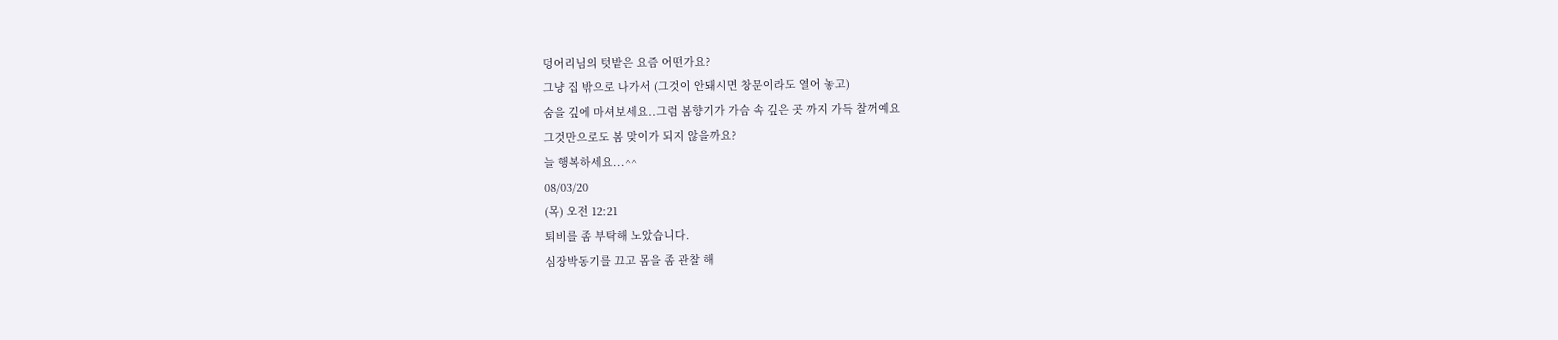덩어리님의 텃밭은 요즘 어떤가요?
그냥 집 밖으로 나가서 (그것이 안돼시면 창문이라도 열어 놓고)
숨을 깊에 마셔보세요..그럼 봄향기가 가슴 속 깊은 곳 까지 가득 찰꺼예요
그것만으로도 봄 맞이가 되지 않을까요?
늘 행복하세요...^^
08/03/20
(목) 오전 12:21
퇴비를 좀 부탁해 노았습니다.
심장박동기를 끄고 몸을 좀 관찰 해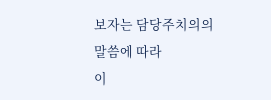보자는 담당주치의의 말씀에 따라
이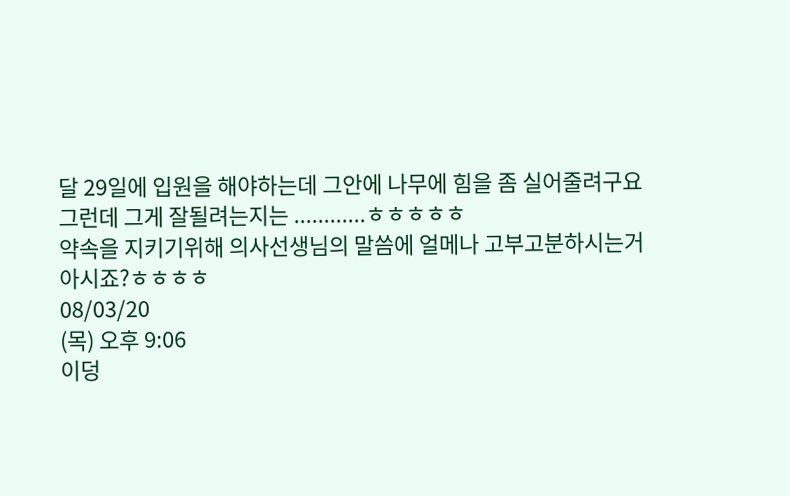달 29일에 입원을 해야하는데 그안에 나무에 힘을 좀 실어줄려구요
그런데 그게 잘될려는지는 ............ㅎㅎㅎㅎㅎ
약속을 지키기위해 의사선생님의 말씀에 얼메나 고부고분하시는거
아시죠?ㅎㅎㅎㅎ
08/03/20
(목) 오후 9:06
이덩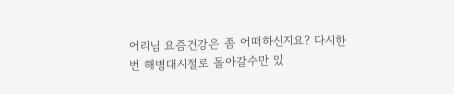어리님 요즘건강은 좀 어떠하신지요? 다시한번 해병대시절로 돌아갈수만 있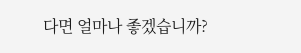다면 얼마나 좋겠습니까?